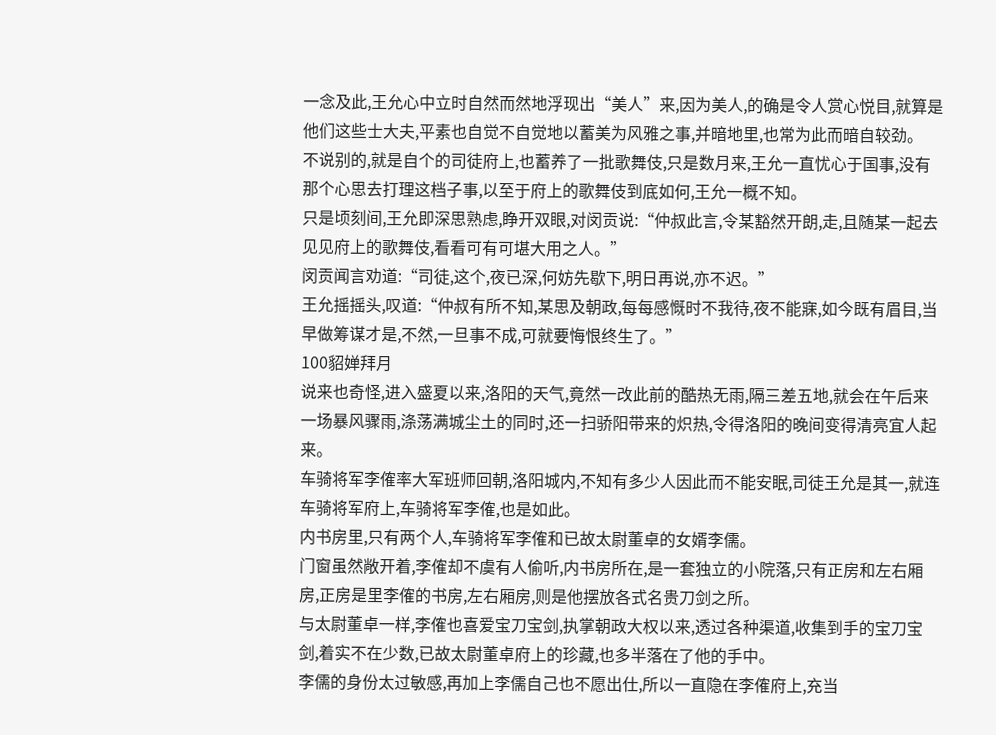一念及此,王允心中立时自然而然地浮现出“美人”来,因为美人,的确是令人赏心悦目,就算是他们这些士大夫,平素也自觉不自觉地以蓄美为风雅之事,并暗地里,也常为此而暗自较劲。
不说别的,就是自个的司徒府上,也蓄养了一批歌舞伎,只是数月来,王允一直忧心于国事,没有那个心思去打理这档子事,以至于府上的歌舞伎到底如何,王允一概不知。
只是顷刻间,王允即深思熟虑,睁开双眼,对闵贡说:“仲叔此言,令某豁然开朗,走,且随某一起去见见府上的歌舞伎,看看可有可堪大用之人。”
闵贡闻言劝道:“司徒,这个,夜已深,何妨先歇下,明日再说,亦不迟。”
王允摇摇头,叹道:“仲叔有所不知,某思及朝政,每每感慨时不我待,夜不能寐,如今既有眉目,当早做筹谋才是,不然,一旦事不成,可就要悔恨终生了。”
100貂婵拜月
说来也奇怪,进入盛夏以来,洛阳的天气,竟然一改此前的酷热无雨,隔三差五地,就会在午后来一场暴风骤雨,涤荡满城尘土的同时,还一扫骄阳带来的炽热,令得洛阳的晚间变得清亮宜人起来。
车骑将军李傕率大军班师回朝,洛阳城内,不知有多少人因此而不能安眠,司徒王允是其一,就连车骑将军府上,车骑将军李傕,也是如此。
内书房里,只有两个人,车骑将军李傕和已故太尉董卓的女婿李儒。
门窗虽然敞开着,李傕却不虞有人偷听,内书房所在,是一套独立的小院落,只有正房和左右厢房,正房是里李傕的书房,左右厢房,则是他摆放各式名贵刀剑之所。
与太尉董卓一样,李傕也喜爱宝刀宝剑,执掌朝政大权以来,透过各种渠道,收集到手的宝刀宝剑,着实不在少数,已故太尉董卓府上的珍藏,也多半落在了他的手中。
李儒的身份太过敏感,再加上李儒自己也不愿出仕,所以一直隐在李傕府上,充当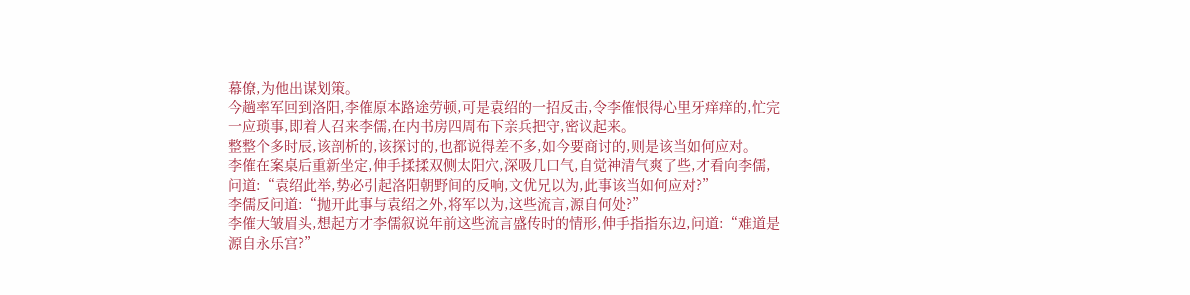幕僚,为他出谋划策。
今趟率军回到洛阳,李傕原本路途劳顿,可是袁绍的一招反击,令李傕恨得心里牙痒痒的,忙完一应琐事,即着人召来李儒,在内书房四周布下亲兵把守,密议起来。
整整个多时辰,该剖析的,该探讨的,也都说得差不多,如今要商讨的,则是该当如何应对。
李傕在案桌后重新坐定,伸手揉揉双侧太阳穴,深吸几口气,自觉神清气爽了些,才看向李儒,问道:“袁绍此举,势必引起洛阳朝野间的反响,文优兄以为,此事该当如何应对?”
李儒反问道:“抛开此事与袁绍之外,将军以为,这些流言,源自何处?”
李傕大皱眉头,想起方才李儒叙说年前这些流言盛传时的情形,伸手指指东边,问道:“难道是源自永乐宫?”